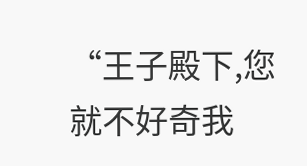“王子殿下,您就不好奇我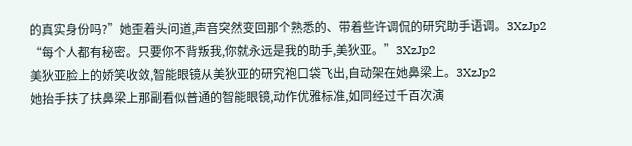的真实身份吗?”她歪着头问道,声音突然变回那个熟悉的、带着些许调侃的研究助手语调。3XzJp2
“每个人都有秘密。只要你不背叛我,你就永远是我的助手,美狄亚。”3XzJp2
美狄亚脸上的娇笑收敛,智能眼镜从美狄亚的研究袍口袋飞出,自动架在她鼻梁上。3XzJp2
她抬手扶了扶鼻梁上那副看似普通的智能眼镜,动作优雅标准,如同经过千百次演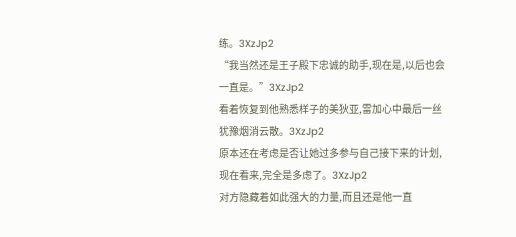练。3XzJp2
“我当然还是王子殿下忠诚的助手,现在是,以后也会一直是。”3XzJp2
看着恢复到他熟悉样子的美狄亚,雷加心中最后一丝犹豫烟消云散。3XzJp2
原本还在考虑是否让她过多参与自己接下来的计划,现在看来,完全是多虑了。3XzJp2
对方隐藏着如此强大的力量,而且还是他一直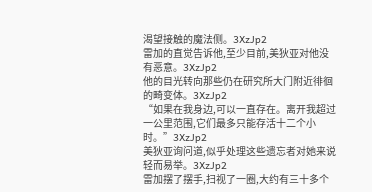渴望接触的魔法侧。3XzJp2
雷加的直觉告诉他,至少目前,美狄亚对他没有恶意。3XzJp2
他的目光转向那些仍在研究所大门附近徘徊的畸变体。3XzJp2
“如果在我身边,可以一直存在。离开我超过一公里范围,它们最多只能存活十二个小时。”3XzJp2
美狄亚询问道,似乎处理这些遗忘者对她来说轻而易举。3XzJp2
雷加摆了摆手,扫视了一圈,大约有三十多个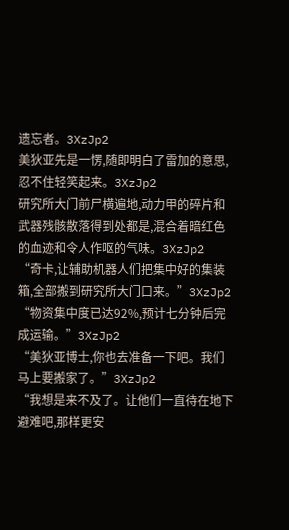遗忘者。3XzJp2
美狄亚先是一愣,随即明白了雷加的意思,忍不住轻笑起来。3XzJp2
研究所大门前尸横遍地,动力甲的碎片和武器残骸散落得到处都是,混合着暗红色的血迹和令人作呕的气味。3XzJp2
“奇卡,让辅助机器人们把集中好的集装箱,全部搬到研究所大门口来。”3XzJp2
“物资集中度已达92%,预计七分钟后完成运输。”3XzJp2
“美狄亚博士,你也去准备一下吧。我们马上要搬家了。”3XzJp2
“我想是来不及了。让他们一直待在地下避难吧,那样更安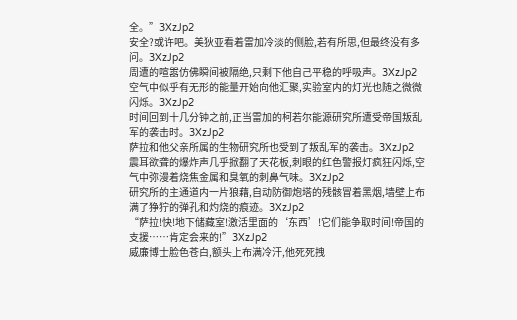全。”3XzJp2
安全?或许吧。美狄亚看着雷加冷淡的侧脸,若有所思,但最终没有多问。3XzJp2
周遭的喧嚣仿佛瞬间被隔绝,只剩下他自己平稳的呼吸声。3XzJp2
空气中似乎有无形的能量开始向他汇聚,实验室内的灯光也随之微微闪烁。3XzJp2
时间回到十几分钟之前,正当雷加的柯若尔能源研究所遭受帝国叛乱军的袭击时。3XzJp2
萨拉和他父亲所属的生物研究所也受到了叛乱军的袭击。3XzJp2
震耳欲聋的爆炸声几乎掀翻了天花板,刺眼的红色警报灯疯狂闪烁,空气中弥漫着烧焦金属和臭氧的刺鼻气味。3XzJp2
研究所的主通道内一片狼藉,自动防御炮塔的残骸冒着黑烟,墙壁上布满了狰狞的弹孔和灼烧的痕迹。3XzJp2
“萨拉!快!地下储藏室!激活里面的‘东西’!它们能争取时间!帝国的支援……肯定会来的!”3XzJp2
威廉博士脸色苍白,额头上布满冷汗,他死死拽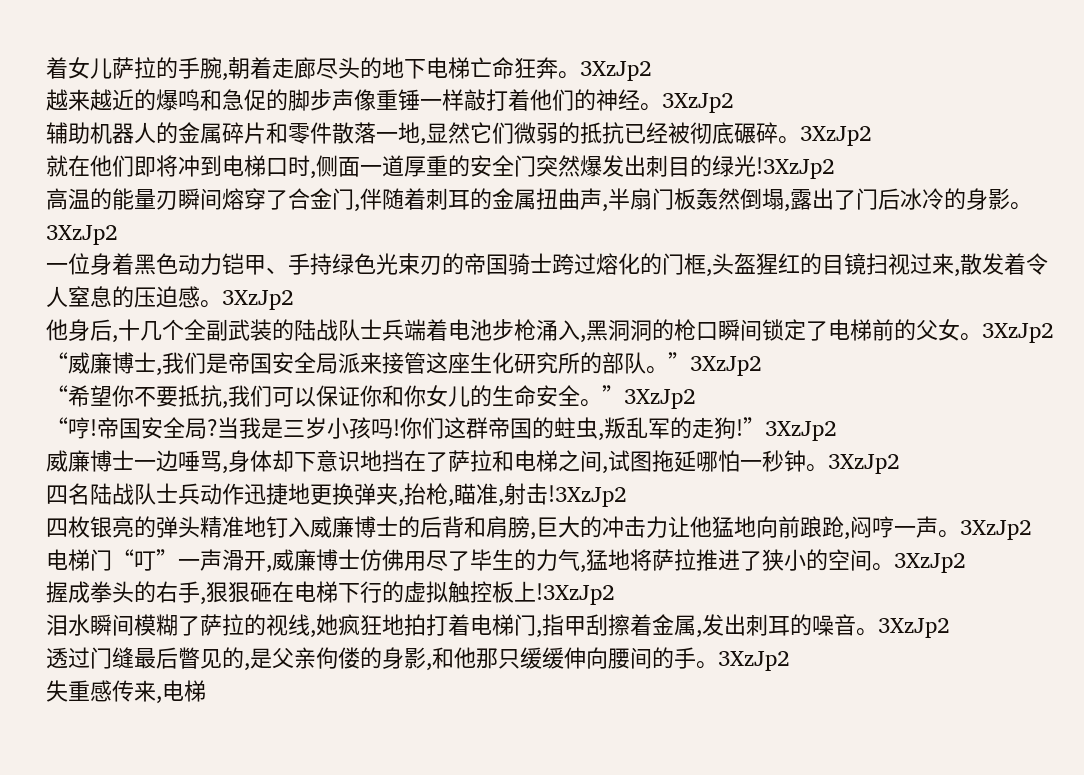着女儿萨拉的手腕,朝着走廊尽头的地下电梯亡命狂奔。3XzJp2
越来越近的爆鸣和急促的脚步声像重锤一样敲打着他们的神经。3XzJp2
辅助机器人的金属碎片和零件散落一地,显然它们微弱的抵抗已经被彻底碾碎。3XzJp2
就在他们即将冲到电梯口时,侧面一道厚重的安全门突然爆发出刺目的绿光!3XzJp2
高温的能量刃瞬间熔穿了合金门,伴随着刺耳的金属扭曲声,半扇门板轰然倒塌,露出了门后冰冷的身影。3XzJp2
一位身着黑色动力铠甲、手持绿色光束刃的帝国骑士跨过熔化的门框,头盔猩红的目镜扫视过来,散发着令人窒息的压迫感。3XzJp2
他身后,十几个全副武装的陆战队士兵端着电池步枪涌入,黑洞洞的枪口瞬间锁定了电梯前的父女。3XzJp2
“威廉博士,我们是帝国安全局派来接管这座生化研究所的部队。”3XzJp2
“希望你不要抵抗,我们可以保证你和你女儿的生命安全。”3XzJp2
“哼!帝国安全局?当我是三岁小孩吗!你们这群帝国的蛀虫,叛乱军的走狗!”3XzJp2
威廉博士一边唾骂,身体却下意识地挡在了萨拉和电梯之间,试图拖延哪怕一秒钟。3XzJp2
四名陆战队士兵动作迅捷地更换弹夹,抬枪,瞄准,射击!3XzJp2
四枚银亮的弹头精准地钉入威廉博士的后背和肩膀,巨大的冲击力让他猛地向前踉跄,闷哼一声。3XzJp2
电梯门“叮”一声滑开,威廉博士仿佛用尽了毕生的力气,猛地将萨拉推进了狭小的空间。3XzJp2
握成拳头的右手,狠狠砸在电梯下行的虚拟触控板上!3XzJp2
泪水瞬间模糊了萨拉的视线,她疯狂地拍打着电梯门,指甲刮擦着金属,发出刺耳的噪音。3XzJp2
透过门缝最后瞥见的,是父亲佝偻的身影,和他那只缓缓伸向腰间的手。3XzJp2
失重感传来,电梯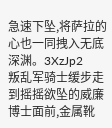急速下坠,将萨拉的心也一同拽入无底深渊。3XzJp2
叛乱军骑士缓步走到摇摇欲坠的威廉博士面前,金属靴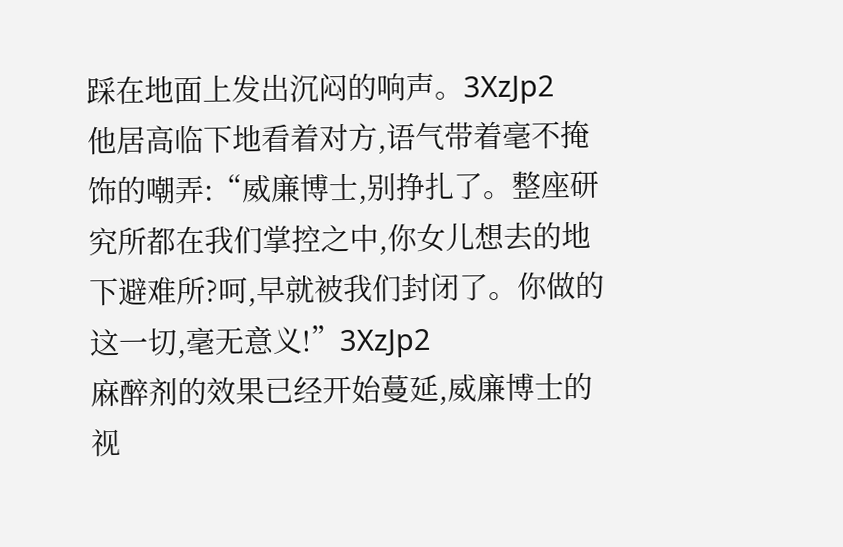踩在地面上发出沉闷的响声。3XzJp2
他居高临下地看着对方,语气带着毫不掩饰的嘲弄:“威廉博士,别挣扎了。整座研究所都在我们掌控之中,你女儿想去的地下避难所?呵,早就被我们封闭了。你做的这一切,毫无意义!”3XzJp2
麻醉剂的效果已经开始蔓延,威廉博士的视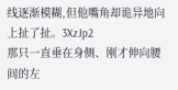线逐渐模糊,但他嘴角却诡异地向上扯了扯。3XzJp2
那只一直垂在身侧、刚才伸向腰间的左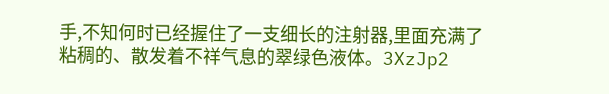手,不知何时已经握住了一支细长的注射器,里面充满了粘稠的、散发着不祥气息的翠绿色液体。3XzJp2